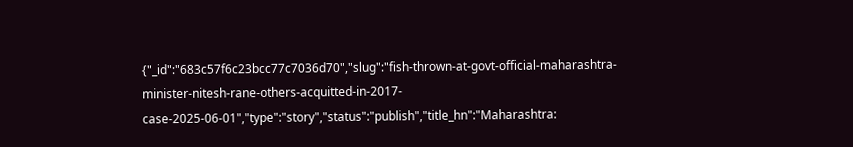{"_id":"683c57f6c23bcc77c7036d70","slug":"fish-thrown-at-govt-official-maharashtra-minister-nitesh-rane-others-acquitted-in-2017-case-2025-06-01","type":"story","status":"publish","title_hn":"Maharashtra: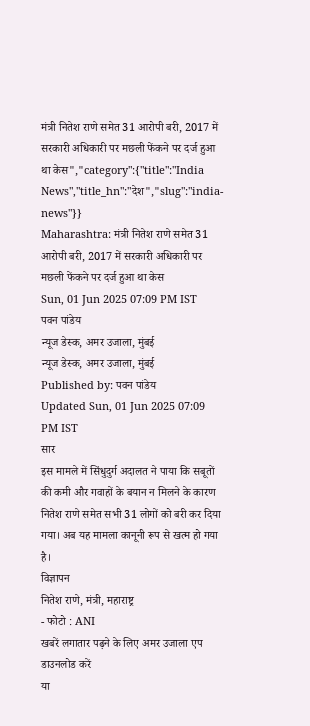मंत्री नितेश राणे समेत 31 आरोपी बरी, 2017 में सरकारी अधिकारी पर मछली फेंकने पर दर्ज हुआ था केस","category":{"title":"India News","title_hn":"देश","slug":"india-news"}}
Maharashtra: मंत्री नितेश राणे समेत 31 आरोपी बरी, 2017 में सरकारी अधिकारी पर मछली फेंकने पर दर्ज हुआ था केस
Sun, 01 Jun 2025 07:09 PM IST
पवन पांडेय
न्यूज डेस्क, अमर उजाला, मुंबई
न्यूज डेस्क, अमर उजाला, मुंबई
Published by: पवन पांडेय
Updated Sun, 01 Jun 2025 07:09 PM IST
सार
इस मामले में सिंधुदुर्ग अदालत ने पाया कि सबूतों की कमी और गवाहों के बयान न मिलने के कारण नितेश राणे समेत सभी 31 लोगों को बरी कर दिया गया। अब यह मामला कानूनी रूप से खत्म हो गया है।
विज्ञापन
नितेश राणे, मंत्री, महाराष्ट्र
- फोटो : ANI
खबरें लगातार पढ़ने के लिए अमर उजाला एप डाउनलोड करें
या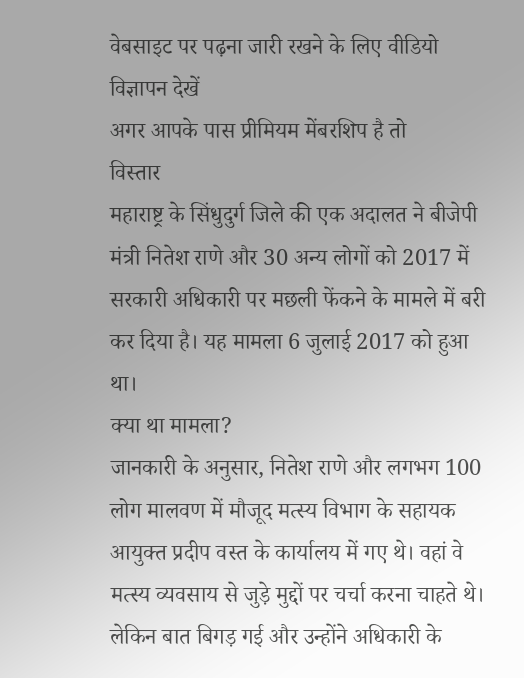वेबसाइट पर पढ़ना जारी रखने के लिए वीडियो विज्ञापन देखें
अगर आपके पास प्रीमियम मेंबरशिप है तो
विस्तार
महाराष्ट्र के सिंधुदुर्ग जिले की एक अदालत ने बीजेपी मंत्री नितेश राणे और 30 अन्य लोगों को 2017 में सरकारी अधिकारी पर मछली फेंकने के मामले में बरी कर दिया है। यह मामला 6 जुलाई 2017 को हुआ था।
क्या था मामला?
जानकारी के अनुसार, नितेश राणे और लगभग 100 लोग मालवण में मौजूद मत्स्य विभाग के सहायक आयुक्त प्रदीप वस्त के कार्यालय में गए थे। वहां वे मत्स्य व्यवसाय से जुड़े मुद्दों पर चर्चा करना चाहते थे। लेकिन बात बिगड़ गई और उन्होंने अधिकारी के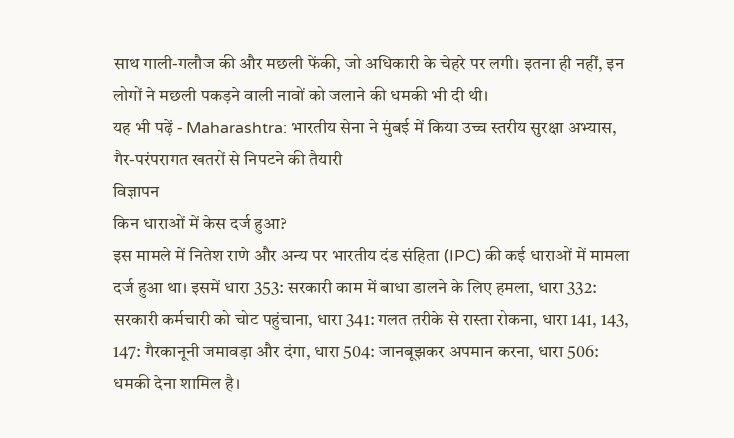साथ गाली-गलौज की और मछली फेंकी, जो अधिकारी के चेहरे पर लगी। इतना ही नहीं, इन लोगों ने मछली पकड़ने वाली नावों को जलाने की धमकी भी दी थी।
यह भी पढ़ें - Maharashtra: भारतीय सेना ने मुंबई में किया उच्च स्तरीय सुरक्षा अभ्यास, गैर-परंपरागत खतरों से निपटने की तैयारी
विज्ञापन
किन धाराओं में केस दर्ज हुआ?
इस मामले में नितेश राणे और अन्य पर भारतीय दंड संहिता (IPC) की कई धाराओं में मामला दर्ज हुआ था। इसमें धारा 353: सरकारी काम में बाधा डालने के लिए हमला, धारा 332: सरकारी कर्मचारी को चोट पहुंचाना, धारा 341: गलत तरीके से रास्ता रोकना, धारा 141, 143, 147: गैरकानूनी जमावड़ा और दंगा, धारा 504: जानबूझकर अपमान करना, धारा 506: धमकी देना शामिल है।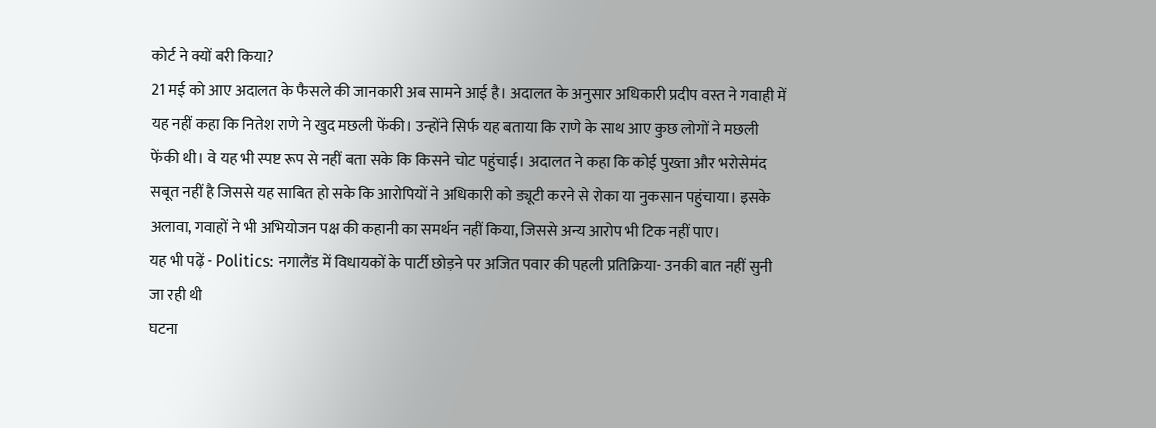कोर्ट ने क्यों बरी किया?
21 मई को आए अदालत के फैसले की जानकारी अब सामने आई है। अदालत के अनुसार अधिकारी प्रदीप वस्त ने गवाही में यह नहीं कहा कि नितेश राणे ने खुद मछली फेंकी। उन्होंने सिर्फ यह बताया कि राणे के साथ आए कुछ लोगों ने मछली फेंकी थी। वे यह भी स्पष्ट रूप से नहीं बता सके कि किसने चोट पहुंचाई। अदालत ने कहा कि कोई पुख्ता और भरोसेमंद सबूत नहीं है जिससे यह साबित हो सके कि आरोपियों ने अधिकारी को ड्यूटी करने से रोका या नुकसान पहुंचाया। इसके अलावा, गवाहों ने भी अभियोजन पक्ष की कहानी का समर्थन नहीं किया, जिससे अन्य आरोप भी टिक नहीं पाए।
यह भी पढ़ें - Politics: नगालैंड में विधायकों के पार्टी छोड़ने पर अजित पवार की पहली प्रतिक्रिया- उनकी बात नहीं सुनी जा रही थी
घटना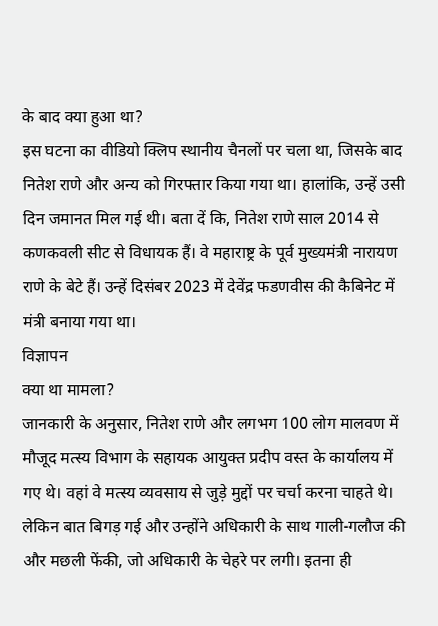के बाद क्या हुआ था?
इस घटना का वीडियो क्लिप स्थानीय चैनलों पर चला था, जिसके बाद नितेश राणे और अन्य को गिरफ्तार किया गया था। हालांकि, उन्हें उसी दिन जमानत मिल गई थी। बता दें कि, नितेश राणे साल 2014 से कणकवली सीट से विधायक हैं। वे महाराष्ट्र के पूर्व मुख्यमंत्री नारायण राणे के बेटे हैं। उन्हें दिसंबर 2023 में देवेंद्र फडणवीस की कैबिनेट में मंत्री बनाया गया था।
विज्ञापन
क्या था मामला?
जानकारी के अनुसार, नितेश राणे और लगभग 100 लोग मालवण में मौजूद मत्स्य विभाग के सहायक आयुक्त प्रदीप वस्त के कार्यालय में गए थे। वहां वे मत्स्य व्यवसाय से जुड़े मुद्दों पर चर्चा करना चाहते थे। लेकिन बात बिगड़ गई और उन्होंने अधिकारी के साथ गाली-गलौज की और मछली फेंकी, जो अधिकारी के चेहरे पर लगी। इतना ही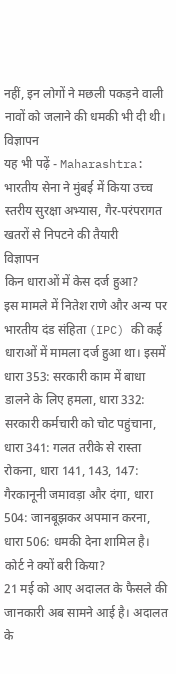नहीं, इन लोगों ने मछली पकड़ने वाली नावों को जलाने की धमकी भी दी थी।
विज्ञापन
यह भी पढ़ें - Maharashtra: भारतीय सेना ने मुंबई में किया उच्च स्तरीय सुरक्षा अभ्यास, गैर-परंपरागत खतरों से निपटने की तैयारी
विज्ञापन
किन धाराओं में केस दर्ज हुआ?
इस मामले में नितेश राणे और अन्य पर भारतीय दंड संहिता (IPC) की कई धाराओं में मामला दर्ज हुआ था। इसमें धारा 353: सरकारी काम में बाधा डालने के लिए हमला, धारा 332: सरकारी कर्मचारी को चोट पहुंचाना, धारा 341: गलत तरीके से रास्ता रोकना, धारा 141, 143, 147: गैरकानूनी जमावड़ा और दंगा, धारा 504: जानबूझकर अपमान करना, धारा 506: धमकी देना शामिल है।
कोर्ट ने क्यों बरी किया?
21 मई को आए अदालत के फैसले की जानकारी अब सामने आई है। अदालत के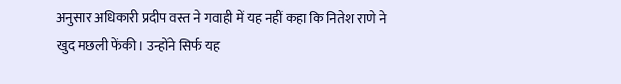अनुसार अधिकारी प्रदीप वस्त ने गवाही में यह नहीं कहा कि नितेश राणे ने खुद मछली फेंकी। उन्होंने सिर्फ यह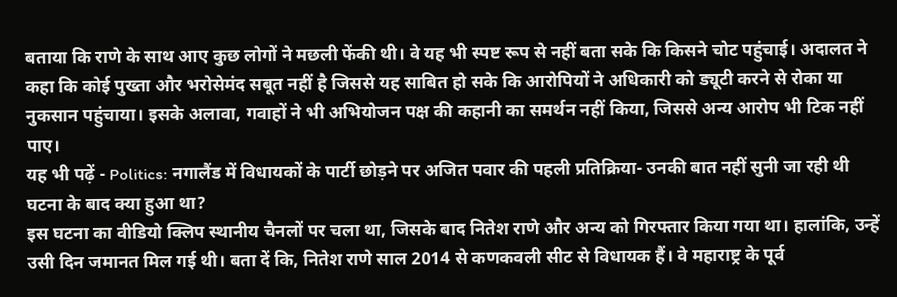बताया कि राणे के साथ आए कुछ लोगों ने मछली फेंकी थी। वे यह भी स्पष्ट रूप से नहीं बता सके कि किसने चोट पहुंचाई। अदालत ने कहा कि कोई पुख्ता और भरोसेमंद सबूत नहीं है जिससे यह साबित हो सके कि आरोपियों ने अधिकारी को ड्यूटी करने से रोका या नुकसान पहुंचाया। इसके अलावा, गवाहों ने भी अभियोजन पक्ष की कहानी का समर्थन नहीं किया, जिससे अन्य आरोप भी टिक नहीं पाए।
यह भी पढ़ें - Politics: नगालैंड में विधायकों के पार्टी छोड़ने पर अजित पवार की पहली प्रतिक्रिया- उनकी बात नहीं सुनी जा रही थी
घटना के बाद क्या हुआ था?
इस घटना का वीडियो क्लिप स्थानीय चैनलों पर चला था, जिसके बाद नितेश राणे और अन्य को गिरफ्तार किया गया था। हालांकि, उन्हें उसी दिन जमानत मिल गई थी। बता दें कि, नितेश राणे साल 2014 से कणकवली सीट से विधायक हैं। वे महाराष्ट्र के पूर्व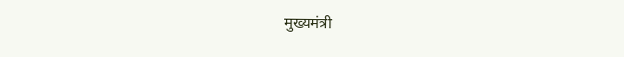मुख्यमंत्री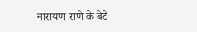नारायण राणे के बेटे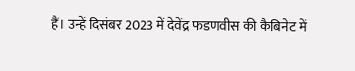हैं। उन्हें दिसंबर 2023 में देवेंद्र फडणवीस की कैबिनेट में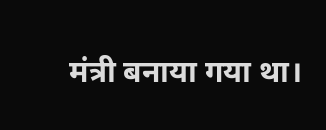मंत्री बनाया गया था।